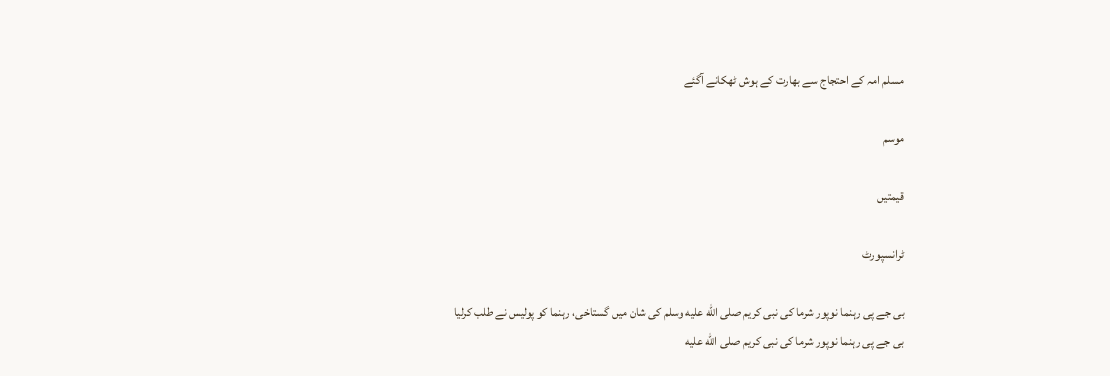مسلم امہ کے احتجاج سے بھارت کے ہوش ٹھکانے آگئے

موسم

قیمتیں

ٹرانسپورٹ

بی جے پی رہنما نوپور شرما کی نبی کریم صلى الله عليه وسلم کی شان میں گستاخی، رہنما کو پولیس نے طلب کرلیا
بی جے پی رہنما نوپور شرما کی نبی کریم صلى الله عليه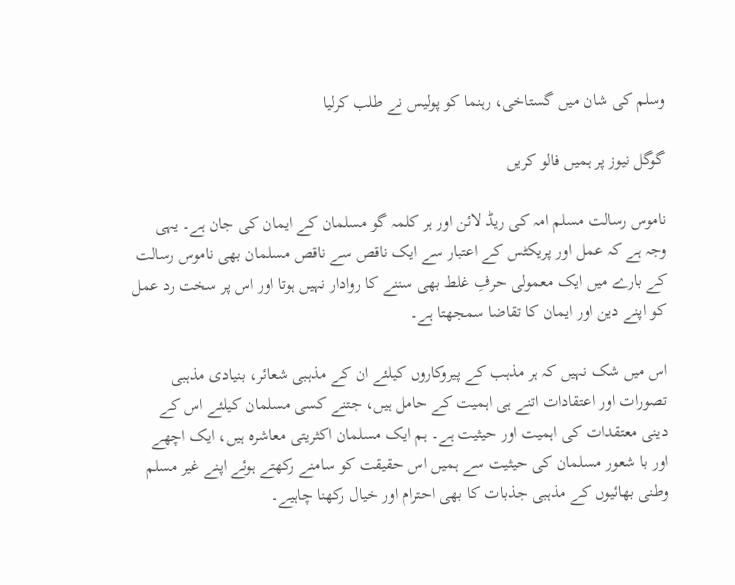وسلم کی شان میں گستاخی، رہنما کو پولیس نے طلب کرلیا

گوگل نیوز پر ہمیں فالو کریں

ناموس رسالت مسلم امہ کی ریڈ لائن اور ہر کلمہ گو مسلمان کے ایمان کی جان ہے۔ یہی وجہ ہے کہ عمل اور پریکٹس کے اعتبار سے ایک ناقص سے ناقص مسلمان بھی ناموس رسالت کے بارے میں ایک معمولی حرفِ غلط بھی سننے کا روادار نہیں ہوتا اور اس پر سخت رد عمل کو اپنے دین اور ایمان کا تقاضا سمجھتا ہے۔

اس میں شک نہیں کہ ہر مذہب کے پیروکاروں کیلئے ان کے مذہبی شعائر، بنیادی مذہبی تصورات اور اعتقادات اتنے ہی اہمیت کے حامل ہیں، جتنے کسی مسلمان کیلئے اس کے دینی معتقدات کی اہمیت اور حیثیت ہے۔ ہم ایک مسلمان اکثریتی معاشرہ ہیں، ایک اچھے اور با شعور مسلمان کی حیثیت سے ہمیں اس حقیقت کو سامنے رکھتے ہوئے اپنے غیر مسلم وطنی بھائیوں کے مذہبی جذبات کا بھی احترام اور خیال رکھنا چاہیے۔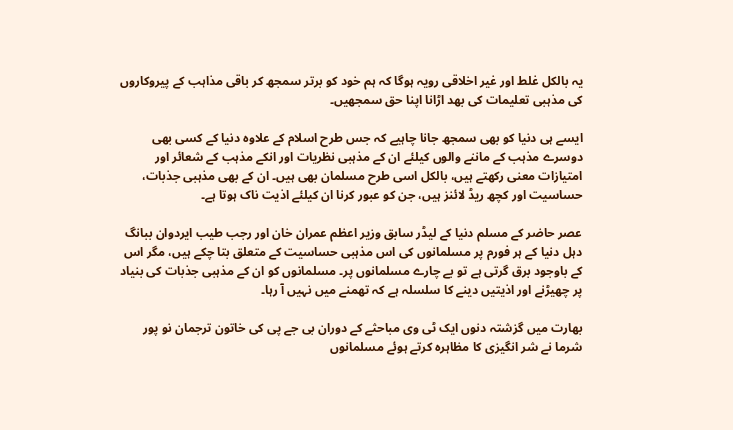یہ بالکل غلط اور غیر اخلاقی رویہ ہوگا کہ ہم خود کو برتر سمجھ کر باقی مذاہب کے پیروکاروں کی مذہبی تعلیمات کی بھد اڑانا اپنا حق سمجھیں۔

ایسے ہی دنیا کو بھی سمجھ جانا چاہیے کہ جس طرح اسلام کے علاوہ دنیا کے کسی بھی دوسرے مذہب کے ماننے والوں کیلئے ان کے مذہبی نظریات اور انکے مذہب کے شعائر اور امتیازات معنی رکھتے ہیں، بالکل اسی طرح مسلمان بھی ہیں۔ ان کے بھی مذہبی جذبات، حساسیت اور کچھ ریڈ لائنز ہیں، جن کو عبور کرنا ان کیلئے اذیت ناک ہوتا ہے۔

عصر حاضر کے مسلم دنیا کے لیڈر سابق وزیر اعظم عمران خان اور رجب طیب ایردوان ببانگ دہل دنیا کے ہر فورم پر مسلمانوں کی اس مذہبی حساسیت کے متعلق بتا چکے ہیں، مگر اس کے باوجود برق گرتی ہے تو بے چارے مسلمانوں پر۔ مسلمانوں کو ان کے مذہبی جذبات کی بنیاد پر چھیڑنے اور اذیتیں دینے کا سلسلہ ہے کہ تھمنے میں نہیں آ رہا۔

بھارت میں گزشتہ دنوں ایک ٹی وی مباحثے کے دوران بی جے پی کی خاتون ترجمان نو پور شرما نے شر انگیزی کا مظاہرہ کرتے ہوئے مسلمانوں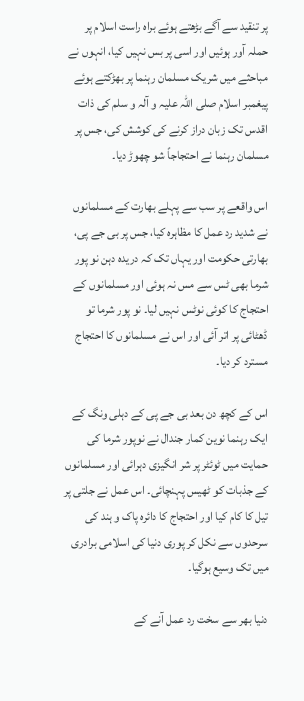پر تنقید سے آگے بڑھتے ہوئے براہ راست اسلام پر حملہ آور ہوئیں اور اسی پر بس نہیں کیا، انہوں نے مباحثے میں شریک مسلمان رہنما پر بھڑکتے ہوئے پیغمبر اسلام صلی اللہ علیہ و آلہ و سلم کی ذات اقدس تک زبان دراز کرنے کی کوشش کی، جس پر مسلمان رہنما نے احتجاجاً شو چھوڑ دیا۔

اس واقعے پر سب سے پہلے بھارت کے مسلمانوں نے شدید رد عمل کا مظاہرہ کیا، جس پر بی جے پی، بھارتی حکومت اور یہاں تک کہ دریدہ دہن نو پور شرما بھی ٹس سے مس نہ ہوئی اور مسلمانوں کے احتجاج کا کوئی نوٹس نہیں لیا۔ نو پور شرما تو ڈھٹائی پر اتر آئی اور اس نے مسلمانوں کا احتجاج مسترد کر دیا۔

اس کے کچھ دن بعد بی جے پی کے دہلی ونگ کے ایک رہنما نوین کمار جندال نے نوپور شرما کی حمایت میں ٹوئٹر پر شر انگیزی دہرائی اور مسلمانوں کے جذبات کو ٹھیس پہنچائی۔ اس عمل نے جلتی پر تیل کا کام کیا اور احتجاج کا دائرہ پاک و ہند کی سرحدوں سے نکل کر پوری دنیا کی اسلامی برادری میں تک وسیع ہوگیا۔

دنیا بھر سے سخت رد عمل آنے کے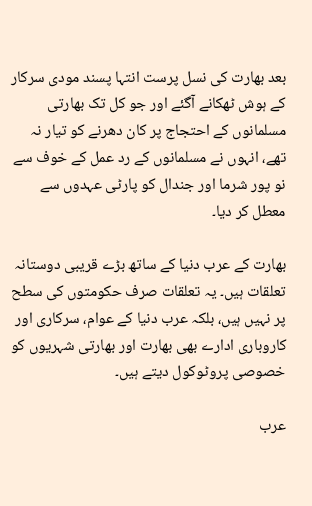بعد بھارت کی نسل پرست انتہا پسند مودی سرکار کے ہوش ٹھکانے آگئے اور جو کل تک بھارتی مسلمانوں کے احتجاج پر کان دھرنے کو تیار نہ تھے، انہوں نے مسلمانوں کے رد عمل کے خوف سے نو پور شرما اور جندال کو پارٹی عہدوں سے معطل کر دیا۔

بھارت کے عرب دنیا کے ساتھ بڑے قریبی دوستانہ تعلقات ہیں۔ یہ تعلقات صرف حکومتوں کی سطح پر نہیں ہیں، بلکہ عرب دنیا کے عوام، سرکاری اور کاروباری ادارے بھی بھارت اور بھارتی شہریوں کو خصوصی پروٹوکول دیتے ہیں۔

عرب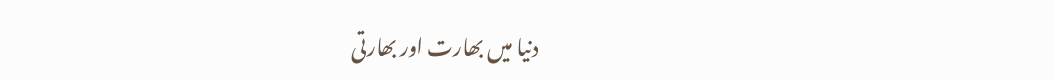دنیا میں بھارت اور بھارتی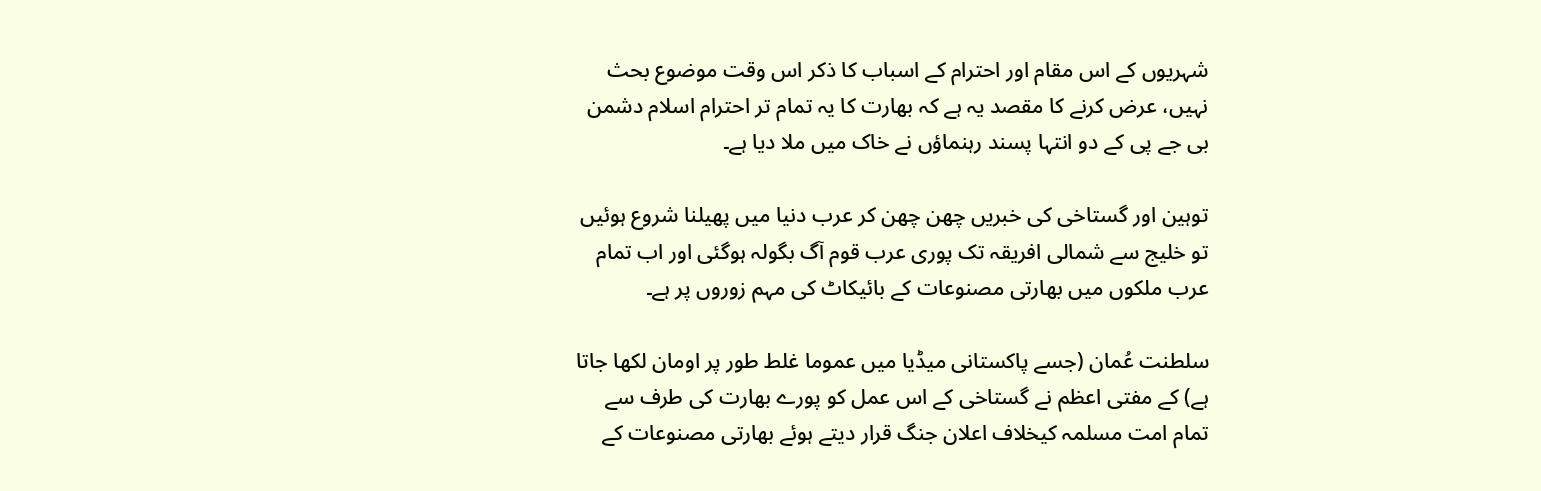شہریوں کے اس مقام اور احترام کے اسباب کا ذکر اس وقت موضوع بحث نہیں، عرض کرنے کا مقصد یہ ہے کہ بھارت کا یہ تمام تر احترام اسلام دشمن بی جے پی کے دو انتہا پسند رہنماؤں نے خاک میں ملا دیا ہے۔

توہین اور گستاخی کی خبریں چھن چھن کر عرب دنیا میں پھیلنا شروع ہوئیں تو خلیج سے شمالی افریقہ تک پوری عرب قوم آگ بگولہ ہوگئی اور اب تمام عرب ملکوں میں بھارتی مصنوعات کے بائیکاٹ کی مہم زوروں پر ہے۔

سلطنت عُمان (جسے پاکستانی میڈیا میں عموما غلط طور پر اومان لکھا جاتا ہے) کے مفتی اعظم نے گستاخی کے اس عمل کو پورے بھارت کی طرف سے تمام امت مسلمہ کیخلاف اعلان جنگ قرار دیتے ہوئے بھارتی مصنوعات کے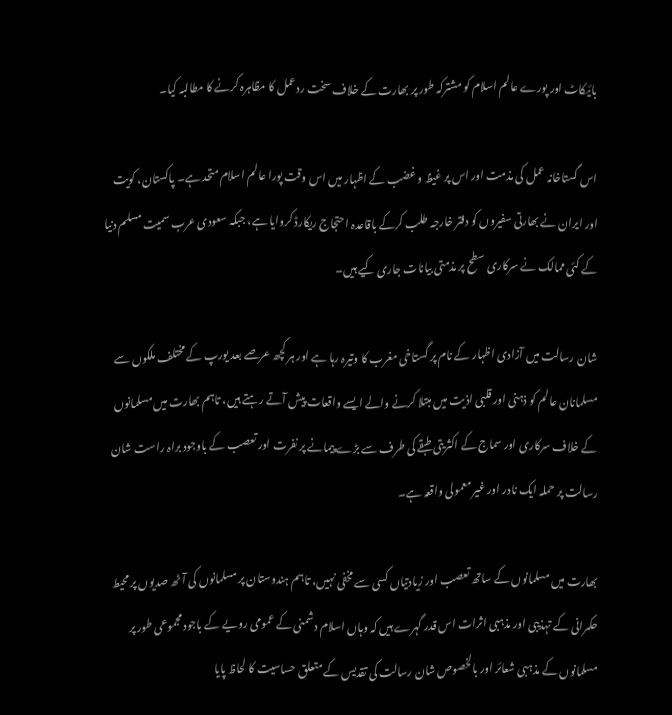بائیکاٹ اور پورے عالم اسلام کو مشترکہ طور پر بھارت کے خلاف سخت ردعمل کا مظاہرہ کرنے کا مطالبہ کیا۔

اس گستاخانہ عمل کی مذمت اور اس پر غیظ و غضب کے اظہار میں اس وقت پورا عالم اسلام متحد ہے۔ پاکستان، کویت اور ایران نے بھارتی سفیروں کو دفتر خارجہ طلب کرکے باقاعدہ احتجاج ریکارڈ کروایا ہے، جبکہ سعودی عرب سمیت مسلم دنیا کے کئی ممالک نے سرکاری سطح پر مذمتی بیانات جاری کیے ہیں۔

شان رسالت میں آزادی اظہار کے نام پر گستاخی مغرب کا وتیرہ رہا ہے اور ہر کچھ عرصے بعد یورپ کے مختلف ملکوں سے مسلمانان عالم کو ذہنی اور قلبی اذیت میں مبتلا کرنے والے ایسے واقعات پیش آتے رہتے ہیں، تاہم بھارت میں مسلمانوں کے خلاف سرکاری اور سماج کے اکثریتی طبقے کی طرف سے بڑے پیمانے پر نفرت اور تعصب کے باوجود براہ راست شان رسالت پر حملہ ایک نادر اور غیر معمولی واقعہ ہے۔

بھارت میں مسلمانوں کے ساتھ تعصب اور زیادتیاں کسی سے مخفی نہیں، تاہم ہندوستان پر مسلمانوں کی آٹھ صدیوں پر محیط حکمرانی کے تہذیبی اور مذہبی اثرات اس قدر گہرے ہیں کہ وہاں اسلام دشمنی کے عمومی رویے کے باجود مجموعی طور پر مسلمانوں کے مذہبی شعائر اور بالخصوص شان رسالت کی تقدیس کے متعلق حساسیت کا لحاظ پایا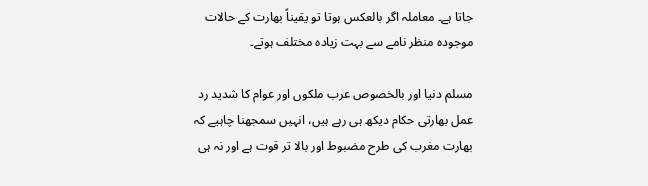جاتا ہے۔ معاملہ اگر بالعکس ہوتا تو یقیناً بھارت کے حالات موجودہ منظر نامے سے بہت زیادہ مختلف ہوتے۔

مسلم دنیا اور بالخصوص عرب ملکوں اور عوام کا شدید رد عمل بھارتی حکام دیکھ ہی رہے ہیں، انہیں سمجھنا چاہیے کہ بھارت مغرب کی طرح مضبوط اور بالا تر قوت ہے اور نہ ہی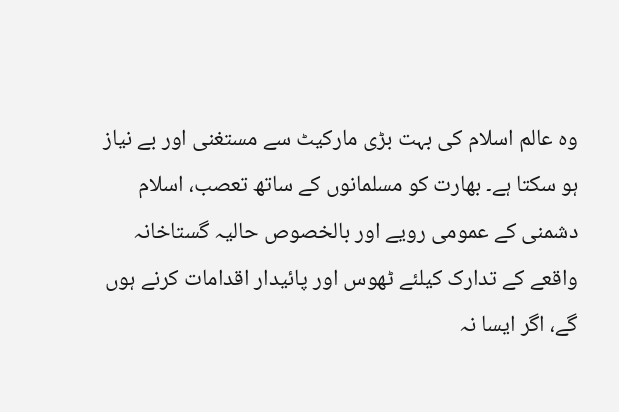وہ عالم اسلام کی بہت بڑی مارکیٹ سے مستغنی اور بے نیاز ہو سکتا ہے۔ بھارت کو مسلمانوں کے ساتھ تعصب، اسلام دشمنی کے عمومی رویے اور بالخصوص حالیہ گستاخانہ واقعے کے تدارک کیلئے ٹھوس اور پائیدار اقدامات کرنے ہوں گے، اگر ایسا نہ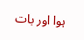ہوا اور بات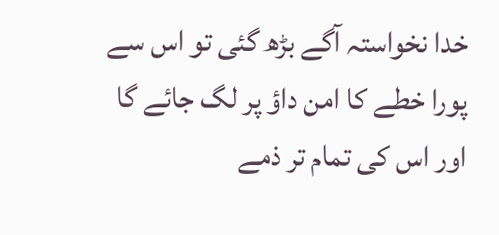خدا نخواستہ آگے بڑھ گئی تو اس سے پورا خطے کا امن داؤ پر لگ جائے گا اور اس کی تمام تر ذمے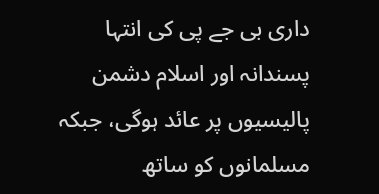داری بی جے پی کی انتہا پسندانہ اور اسلام دشمن پالیسیوں پر عائد ہوگی، جبکہ مسلمانوں کو ساتھ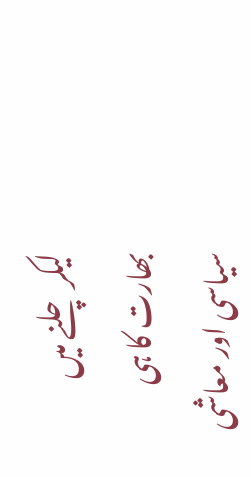لیکر چلنے میں بھارت کا ہی سیاسی اور معاشی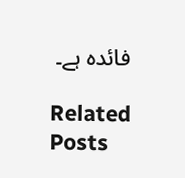فائدہ ہے۔

Related Posts